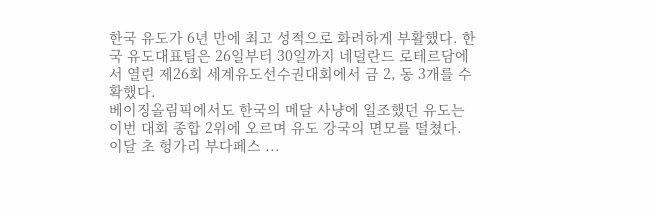한국 유도가 6년 만에 최고 성적으로 화려하게 부활했다. 한국 유도대표팀은 26일부터 30일까지 네덜란드 로테르담에서 열린 제26회 세계유도선수권대회에서 금 2, 동 3개를 수확했다.
베이징올림픽에서도 한국의 메달 사냥에 일조했던 유도는 이번 대회 종합 2위에 오르며 유도 강국의 면모를 떨쳤다. 이달 초 헝가리 부다페스 ...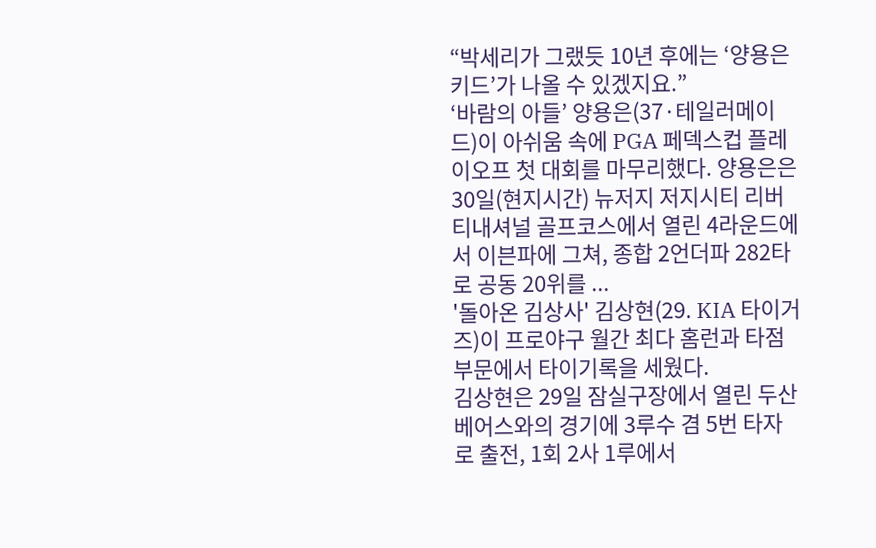“박세리가 그랬듯 10년 후에는 ‘양용은 키드’가 나올 수 있겠지요.”
‘바람의 아들’ 양용은(37·테일러메이드)이 아쉬움 속에 PGA 페덱스컵 플레이오프 첫 대회를 마무리했다. 양용은은 30일(현지시간) 뉴저지 저지시티 리버티내셔널 골프코스에서 열린 4라운드에서 이븐파에 그쳐, 종합 2언더파 282타로 공동 20위를 ...
'돌아온 김상사' 김상현(29. KIA 타이거즈)이 프로야구 월간 최다 홈런과 타점 부문에서 타이기록을 세웠다.
김상현은 29일 잠실구장에서 열린 두산 베어스와의 경기에 3루수 겸 5번 타자로 출전, 1회 2사 1루에서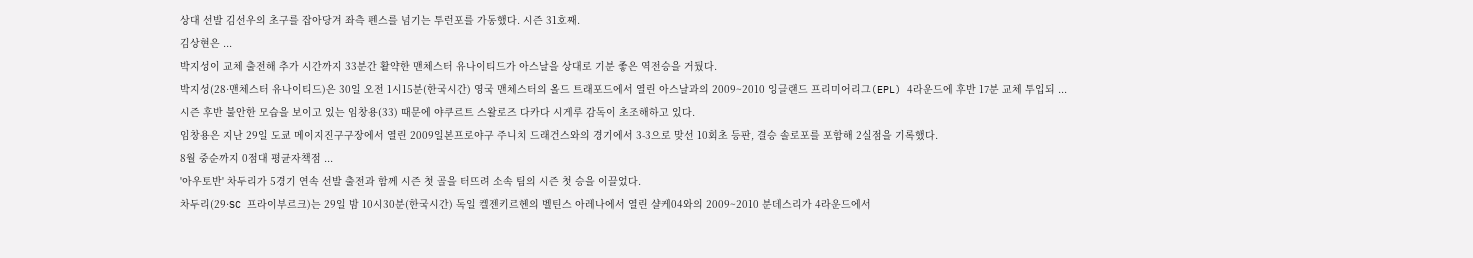상대 선발 김선우의 초구를 잡아당겨 좌측 펜스를 넘기는 투런포를 가동했다. 시즌 31호째.
김상현은 ...
박지성이 교체 출전해 추가 시간까지 33분간 활약한 맨체스터 유나이티드가 아스날을 상대로 기분 좋은 역전승을 거뒀다.
박지성(28·맨체스터 유나이티드)은 30일 오전 1시15분(한국시간) 영국 맨체스터의 올드 트래포드에서 열린 아스날과의 2009~2010 잉글랜드 프리미어리그(EPL) 4라운드에 후반 17분 교체 투입되 ...
시즌 후반 불안한 모습을 보이고 있는 임창용(33) 때문에 야쿠르트 스왈로즈 다카다 시게루 감독이 초조해하고 있다.
임창용은 지난 29일 도쿄 메이지진구구장에서 열린 2009일본프로야구 주니치 드래건스와의 경기에서 3-3으로 맞선 10회초 등판, 결승 솔로포를 포함해 2실점을 기록했다.
8월 중순까지 0점대 평균자책점 ...
'아우토반' 차두리가 5경기 연속 선발 출전과 함께 시즌 첫 골을 터뜨려 소속 팀의 시즌 첫 승을 이끌었다.
차두리(29·SC 프라이부르크)는 29일 밤 10시30분(한국시간) 독일 켈젠키르헨의 벨틴스 아레나에서 열린 샬케04와의 2009~2010 분데스리가 4라운드에서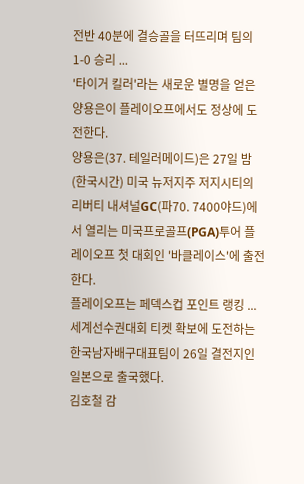전반 40분에 결승골을 터뜨리며 팀의 1-0 승리 ...
'타이거 킬러'라는 새로운 별명을 얻은 양용은이 플레이오프에서도 정상에 도전한다.
양용은(37. 테일러메이드)은 27일 밤(한국시간) 미국 뉴저지주 저지시티의 리버티 내셔널GC(파70. 7400야드)에서 열리는 미국프로골프(PGA)투어 플레이오프 첫 대회인 '바클레이스'에 출전한다.
플레이오프는 페덱스컵 포인트 랭킹 ...
세계선수권대회 티켓 확보에 도전하는 한국남자배구대표팀이 26일 결전지인 일본으로 출국했다.
김호철 감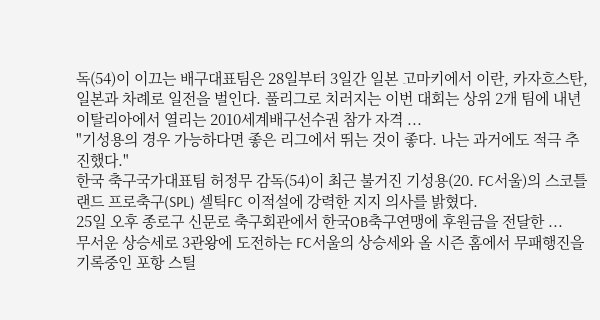독(54)이 이끄는 배구대표팀은 28일부터 3일간 일본 고마키에서 이란, 카자흐스탄, 일본과 차례로 일전을 벌인다. 풀리그로 치러지는 이번 대회는 상위 2개 팀에 내년 이탈리아에서 열리는 2010세계배구선수권 참가 자격 ...
"기성용의 경우 가능하다면 좋은 리그에서 뛰는 것이 좋다. 나는 과거에도 적극 추진했다."
한국 축구국가대표팀 허정무 감독(54)이 최근 불거진 기성용(20. FC서울)의 스코틀랜드 프로축구(SPL) 셀틱FC 이적설에 강력한 지지 의사를 밝혔다.
25일 오후 종로구 신문로 축구회관에서 한국OB축구연맹에 후원금을 전달한 ...
무서운 상승세로 3관왕에 도전하는 FC서울의 상승세와 올 시즌 홈에서 무패행진을 기록중인 포항 스틸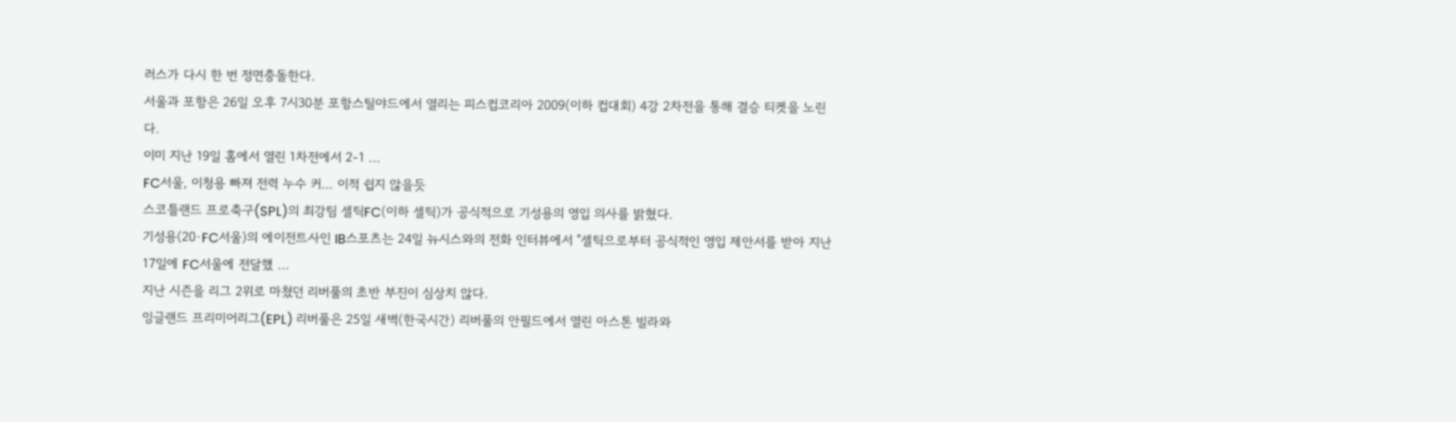러스가 다시 한 번 정면충돌한다.
서울과 포항은 26일 오후 7시30분 포항스틸야드에서 열리는 피스컵코리아 2009(이하 컵대회) 4강 2차전을 통해 결승 티켓을 노린다.
이미 지난 19일 홈에서 열린 1차전에서 2-1 ...
FC서울, 이청용 빠져 전력 누수 커… 이적 쉽지 않을듯
스코틀랜드 프로축구(SPL)의 최강팀 셀틱FC(이하 셀틱)가 공식적으로 기성용의 영입 의사를 밝혔다.
기성용(20·FC서울)의 에이전트사인 IB스포츠는 24일 뉴시스와의 전화 인터뷰에서 "셀틱으로부터 공식적인 영입 제안서를 받아 지난 17일에 FC서울에 전달했 ...
지난 시즌을 리그 2위로 마쳤던 리버풀의 초반 부진이 심상치 않다.
잉글랜드 프리미어리그(EPL) 리버풀은 25일 새벽(한국시간) 리버풀의 안필드에서 열린 아스톤 빌라와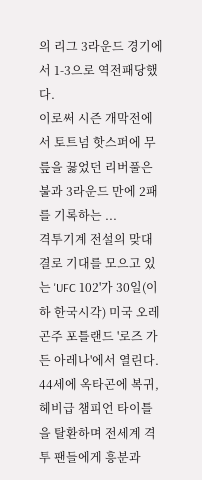의 리그 3라운드 경기에서 1-3으로 역전패당했다.
이로써 시즌 개막전에서 토트넘 핫스퍼에 무릎을 꿇었던 리버풀은 불과 3라운드 만에 2패를 기록하는 ...
격투기계 전설의 맞대결로 기대를 모으고 있는 'UFC 102'가 30일(이하 한국시각) 미국 오레곤주 포틀랜드 '로즈 가든 아레나'에서 열린다.
44세에 옥타곤에 복귀, 헤비급 챔피언 타이틀을 탈환하며 전세계 격투 팬들에게 흥분과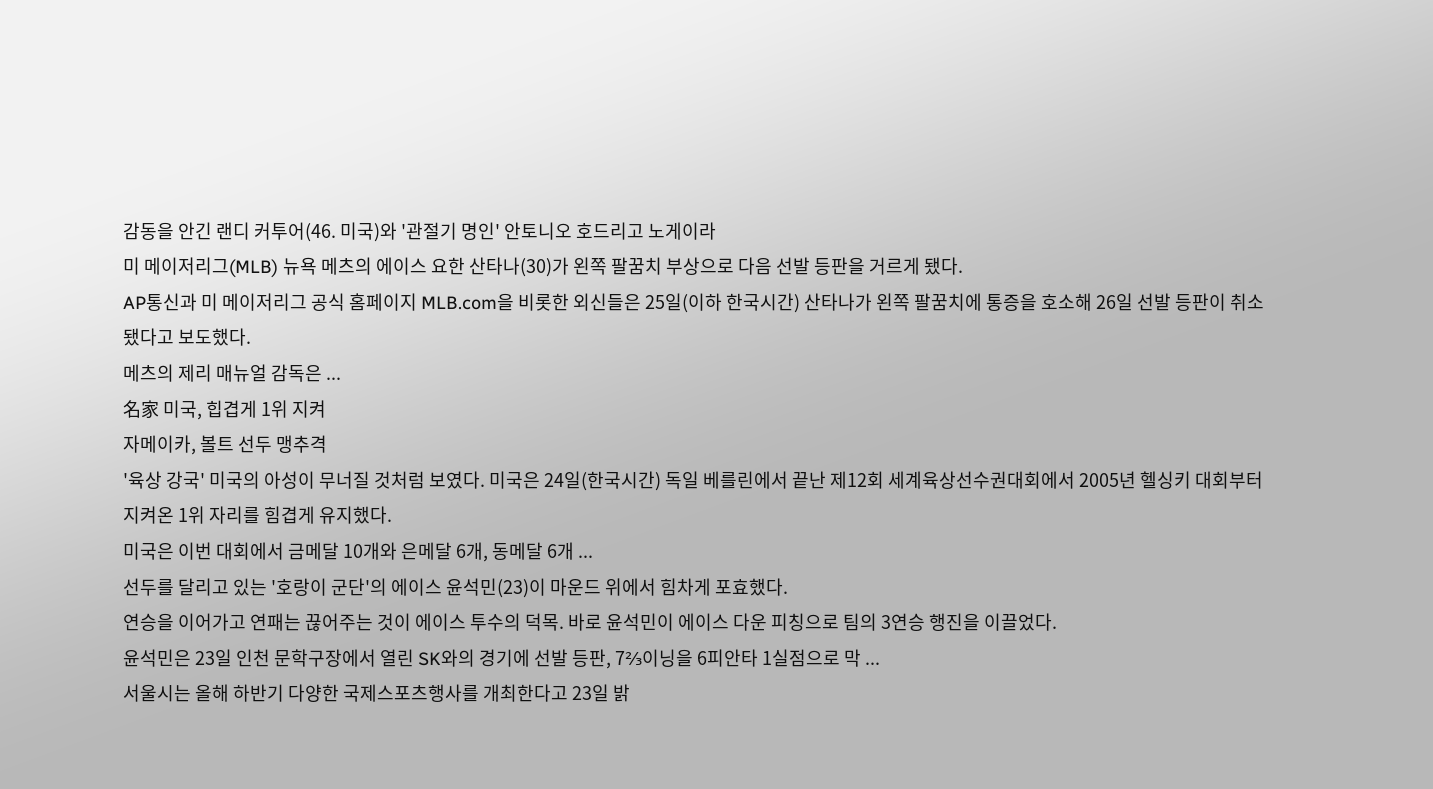감동을 안긴 랜디 커투어(46. 미국)와 '관절기 명인' 안토니오 호드리고 노게이라
미 메이저리그(MLB) 뉴욕 메츠의 에이스 요한 산타나(30)가 왼쪽 팔꿈치 부상으로 다음 선발 등판을 거르게 됐다.
AP통신과 미 메이저리그 공식 홈페이지 MLB.com을 비롯한 외신들은 25일(이하 한국시간) 산타나가 왼쪽 팔꿈치에 통증을 호소해 26일 선발 등판이 취소됐다고 보도했다.
메츠의 제리 매뉴얼 감독은 ...
名家 미국, 힙겹게 1위 지켜
자메이카, 볼트 선두 맹추격
'육상 강국' 미국의 아성이 무너질 것처럼 보였다. 미국은 24일(한국시간) 독일 베를린에서 끝난 제12회 세계육상선수권대회에서 2005년 헬싱키 대회부터 지켜온 1위 자리를 힘겹게 유지했다.
미국은 이번 대회에서 금메달 10개와 은메달 6개, 동메달 6개 ...
선두를 달리고 있는 '호랑이 군단'의 에이스 윤석민(23)이 마운드 위에서 힘차게 포효했다.
연승을 이어가고 연패는 끊어주는 것이 에이스 투수의 덕목. 바로 윤석민이 에이스 다운 피칭으로 팀의 3연승 행진을 이끌었다.
윤석민은 23일 인천 문학구장에서 열린 SK와의 경기에 선발 등판, 7⅔이닝을 6피안타 1실점으로 막 ...
서울시는 올해 하반기 다양한 국제스포츠행사를 개최한다고 23일 밝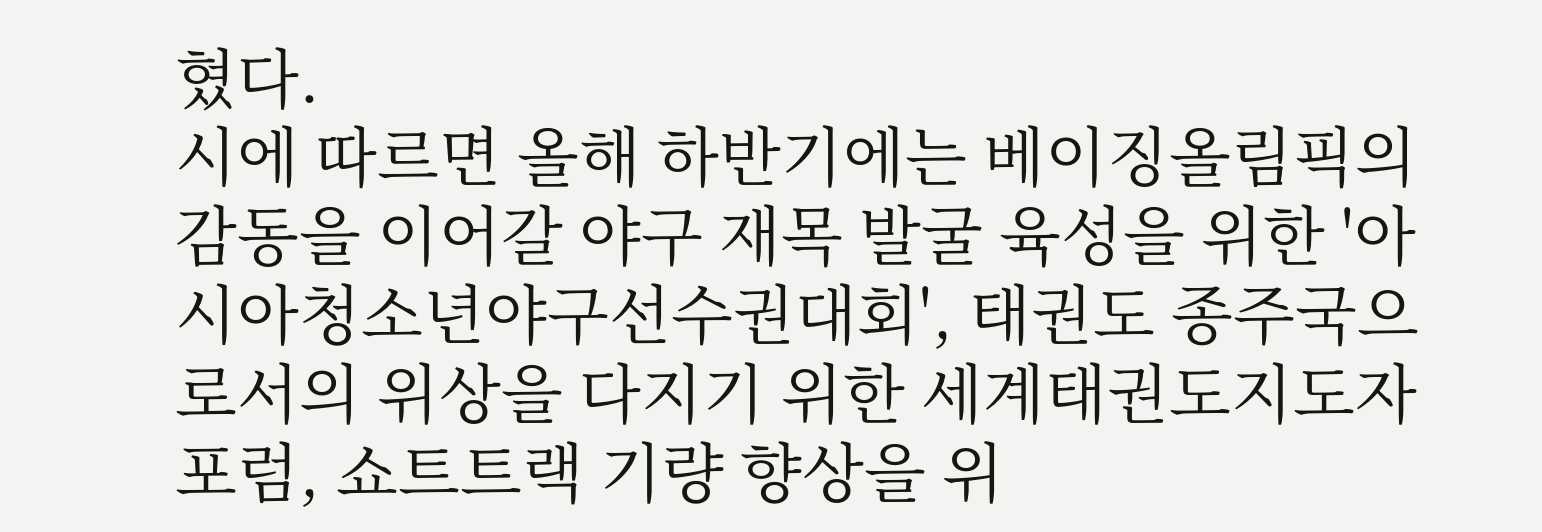혔다.
시에 따르면 올해 하반기에는 베이징올림픽의 감동을 이어갈 야구 재목 발굴 육성을 위한 '아시아청소년야구선수권대회', 태권도 종주국으로서의 위상을 다지기 위한 세계태권도지도자포럼, 쇼트트랙 기량 향상을 위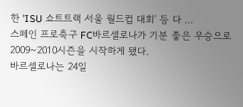한 'ISU 쇼트트랙 서울 월드컵 대회' 등 다 ...
스페인 프로축구 FC바르셀로나가 기분 좋은 우승으로 2009~2010시즌을 시작하게 됐다.
바르셀로나는 24일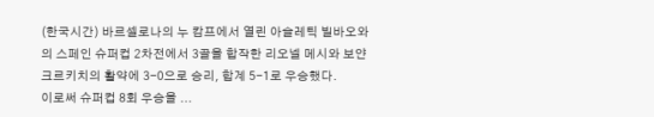(한국시간) 바르셀로나의 누 캄프에서 열린 아슬레틱 빌바오와의 스페인 슈퍼컵 2차전에서 3골을 합작한 리오넬 메시와 보얀 크르키치의 활약에 3-0으로 승리, 합계 5-1로 우승했다.
이로써 슈퍼컵 8회 우승을 ...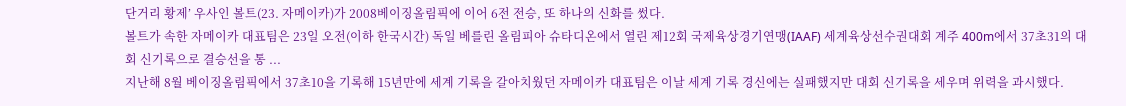단거리 황제’ 우사인 볼트(23. 자메이카)가 2008베이징올림픽에 이어 6전 전승, 또 하나의 신화를 썼다.
볼트가 속한 자메이카 대표팀은 23일 오전(이하 한국시간) 독일 베를린 올림피아 슈타디온에서 열린 제12회 국제육상경기연맹(IAAF) 세계육상선수권대회 계주 400m에서 37초31의 대회 신기록으로 결승선을 통 ...
지난해 8월 베이징올림픽에서 37초10을 기록해 15년만에 세계 기록을 갈아치웠던 자메이카 대표팀은 이날 세계 기록 경신에는 실패했지만 대회 신기록을 세우며 위력을 과시했다.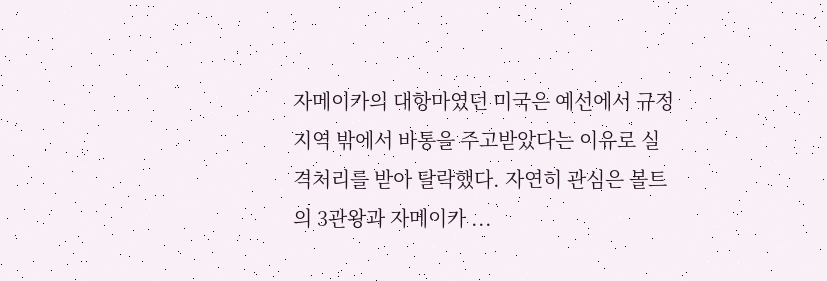자메이카의 대항마였던 미국은 예선에서 규정지역 밖에서 바통을 주고받았다는 이유로 실격처리를 받아 탈락했다. 자연히 관심은 볼트의 3관왕과 자메이카 ...